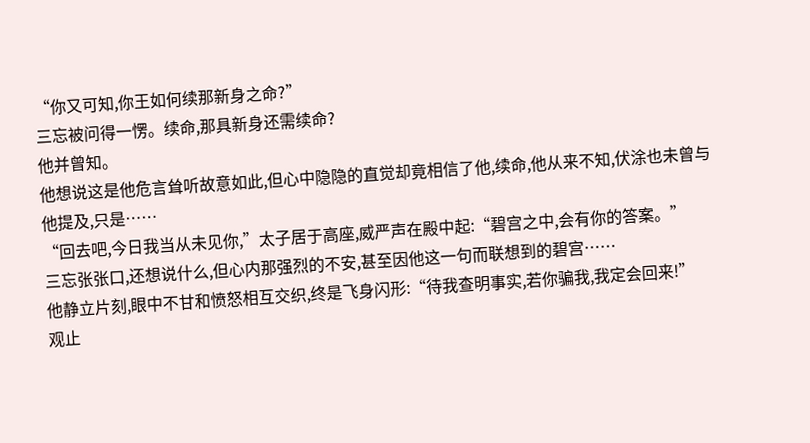“你又可知,你王如何续那新身之命?”
三忘被问得一愣。续命,那具新身还需续命?
他并曾知。
他想说这是他危言耸听故意如此,但心中隐隐的直觉却竟相信了他,续命,他从来不知,伏涂也未曾与他提及,只是……
“回去吧,今日我当从未见你,”太子居于高座,威严声在殿中起:“碧宫之中,会有你的答案。”
三忘张张口,还想说什么,但心内那强烈的不安,甚至因他这一句而联想到的碧宫……
他静立片刻,眼中不甘和愤怒相互交织,终是飞身闪形:“待我查明事实,若你骗我,我定会回来!”
观止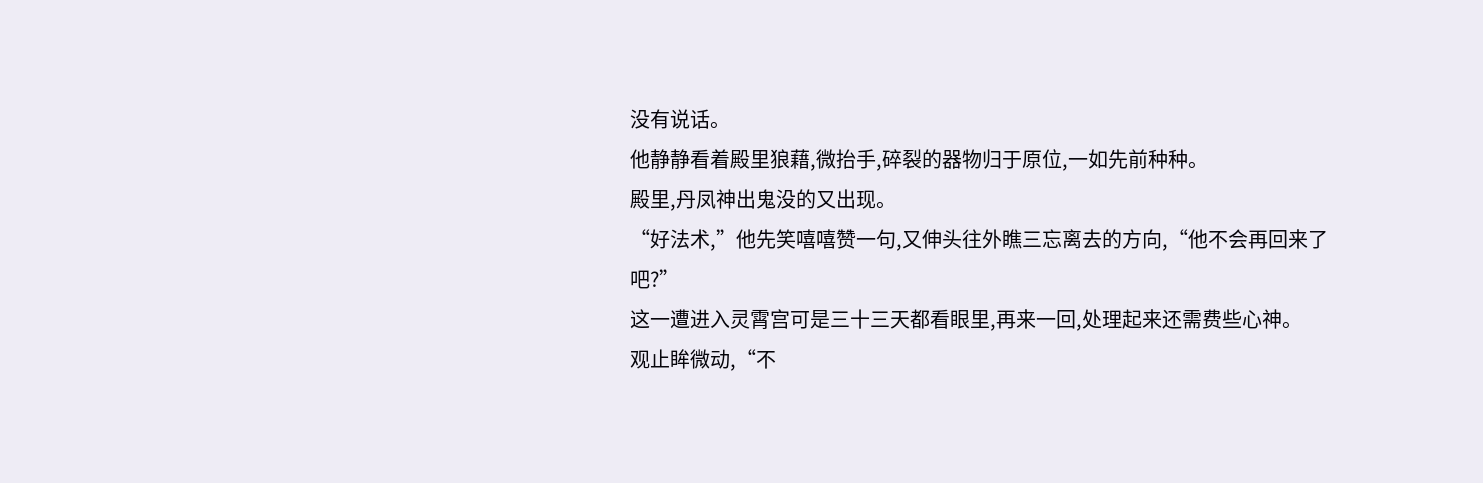没有说话。
他静静看着殿里狼藉,微抬手,碎裂的器物归于原位,一如先前种种。
殿里,丹凤神出鬼没的又出现。
“好法术,”他先笑嘻嘻赞一句,又伸头往外瞧三忘离去的方向,“他不会再回来了吧?”
这一遭进入灵霄宫可是三十三天都看眼里,再来一回,处理起来还需费些心神。
观止眸微动,“不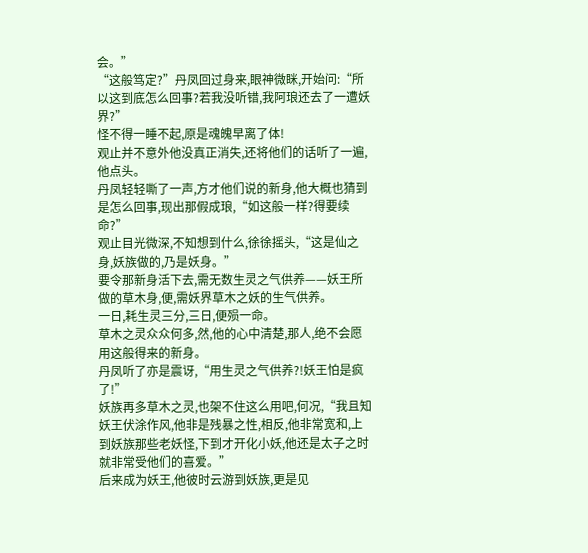会。”
“这般笃定?”丹凤回过身来,眼神微眯,开始问:“所以这到底怎么回事?若我没听错,我阿琅还去了一遭妖界?”
怪不得一睡不起,原是魂魄早离了体!
观止并不意外他没真正消失,还将他们的话听了一遍,他点头。
丹凤轻轻嘶了一声,方才他们说的新身,他大概也猜到是怎么回事,现出那假成琅,“如这般一样?得要续命?”
观止目光微深,不知想到什么,徐徐摇头,“这是仙之身,妖族做的,乃是妖身。”
要令那新身活下去,需无数生灵之气供养——妖王所做的草木身,便,需妖界草木之妖的生气供养。
一日,耗生灵三分,三日,便殒一命。
草木之灵众众何多,然,他的心中清楚,那人,绝不会愿用这般得来的新身。
丹凤听了亦是震讶,“用生灵之气供养?!妖王怕是疯了!”
妖族再多草木之灵,也架不住这么用吧,何况,“我且知妖王伏涂作风,他非是残暴之性,相反,他非常宽和,上到妖族那些老妖怪,下到才开化小妖,他还是太子之时就非常受他们的喜爱。”
后来成为妖王,他彼时云游到妖族,更是见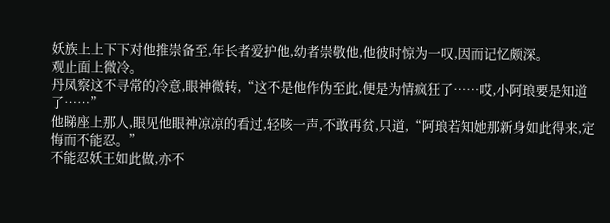妖族上上下下对他推崇备至,年长者爱护他,幼者崇敬他,他彼时惊为一叹,因而记忆颇深。
观止面上微冷。
丹凤察这不寻常的冷意,眼神微转,“这不是他作伪至此,便是为情疯狂了……哎,小阿琅要是知道了……”
他睇座上那人,眼见他眼神凉凉的看过,轻咳一声,不敢再贫,只道,“阿琅若知她那新身如此得来,定悔而不能忍。”
不能忍妖王如此做,亦不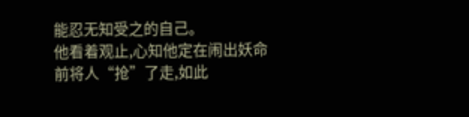能忍无知受之的自己。
他看着观止,心知他定在闹出妖命前将人“抢”了走,如此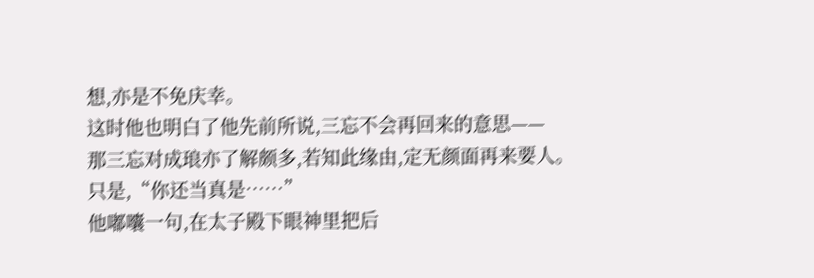想,亦是不免庆幸。
这时他也明白了他先前所说,三忘不会再回来的意思——
那三忘对成琅亦了解颇多,若知此缘由,定无颜面再来要人。
只是,“你还当真是……”
他嘟囔一句,在太子殿下眼神里把后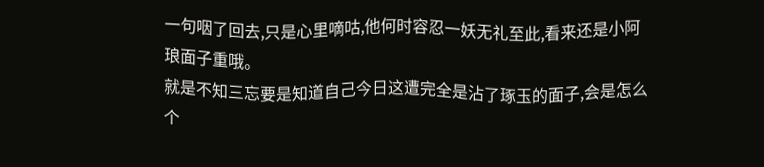一句咽了回去,只是心里嘀咕,他何时容忍一妖无礼至此,看来还是小阿琅面子重哦。
就是不知三忘要是知道自己今日这遭完全是沾了琢玉的面子,会是怎么个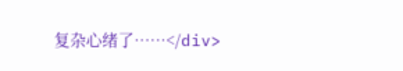复杂心绪了……</div>